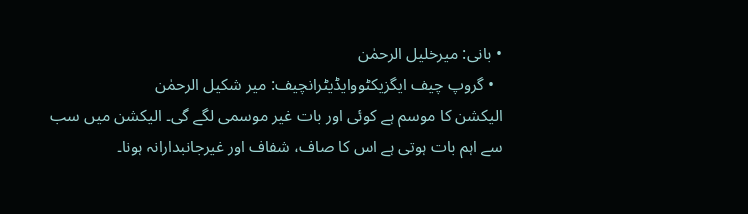• بانی: میرخلیل الرحمٰن
  • گروپ چیف ایگزیکٹووایڈیٹرانچیف: میر شکیل الرحمٰن
الیکشن کا موسم ہے کوئی اور بات غیر موسمی لگے گی۔ الیکشن میں سب سے اہم بات ہوتی ہے اس کا صاف، شفاف اور غیرجانبدارانہ ہونا۔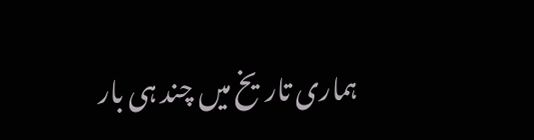ہماری تاریخ میں چند ہی بار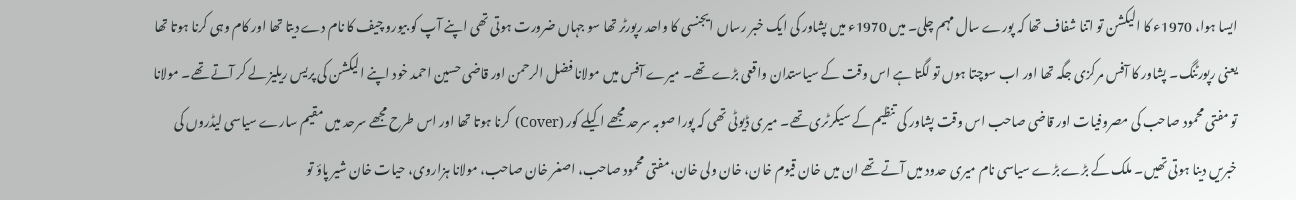ایسا ہوا، 1970ء کا الیکشن تو اتنا شفاف تھا کہ پورے سال مہم چلی۔ میں 1970ء میں پشاور کی ایک خبر رساں ایجنسی کا واحد رپورٹر تھا سو جہاں ضرورت ہوتی تھی اپنے آپ کو بیورو چیف کا نام دے دیتا تھا اور کام وہی کرنا ہوتا تھا یعنی رپورٹنگ۔ پشاور کا آفس مرکزی جگہ تھا اور اب سوچتا ہوں تو لگتا ہے اس وقت کے سیاستدان واقعی بڑے تھے۔ میرے آفس میں مولانا فضل الرحمن اور قاضی حسین احمد خود اپنے الیکشن کی پریس ریلیز لے کر آتے تھے۔ مولانا تو مفتی محمود صاحب کی مصروفیات اور قاضی صاحب اس وقت پشاور کی تنظیم کے سیکرٹری تھے۔ میری ڈیوٹی تھی کہ پورا صوبہ سرحد مجھے اکیلے کور (Cover) کرنا ہوتا تھا اور اس طرح مجھے سرحد میں مقیم سارے سیاسی لیڈروں کی خبریں دینا ہوتی تھیں۔ ملک کے بڑے بڑے سیاسی نام میری حدود میں آتے تھے ان میں خان قیوم خان، خان ولی خان، مفتی محمود صاحب، اصغر خان صاحب، مولانا ہزاروی، حیات خان شیر پاؤ تو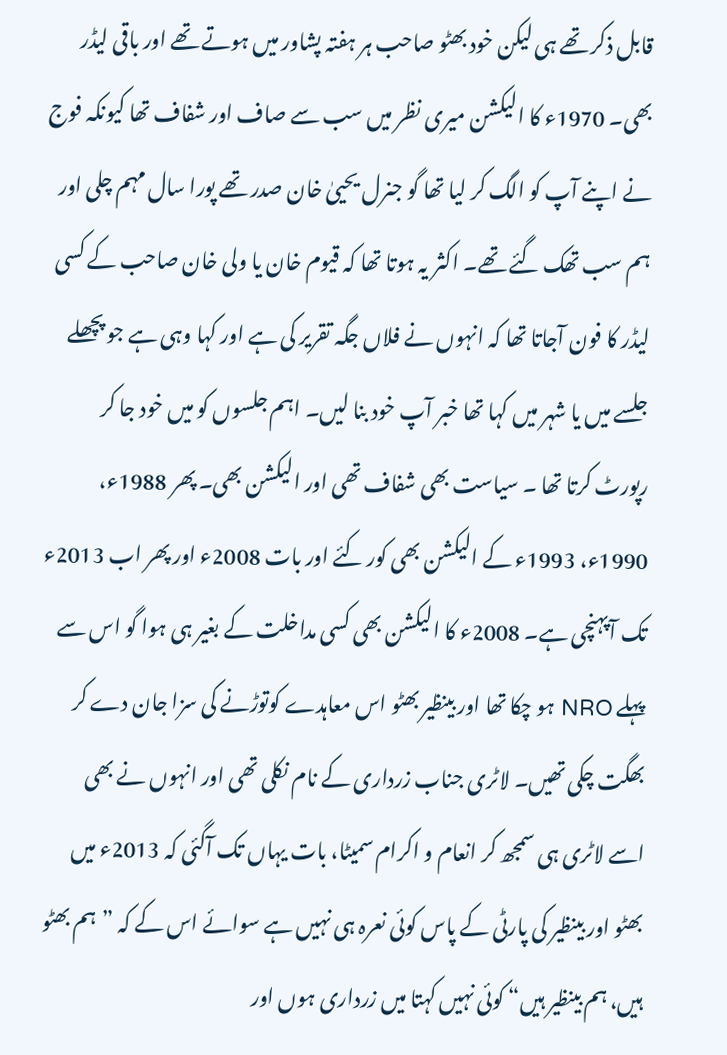قابل ذکر تھے ہی لیکن خود بھٹو صاحب ہر ہفتہ پشاور میں ہوتے تھے اور باقی لیڈر بھی۔ 1970ء کا الیکشن میری نظر میں سب سے صاف اور شفاف تھا کیونکہ فوج نے اپنے آپ کو الگ کر لیا تھا گو جنرل یحییٰ خان صدر تھے پورا سال مہم چلی اور ہم سب تھک گئے تھے۔ اکثر یہ ہوتا تھا کہ قیوم خان یا ولی خان صاحب کے کسی لیڈر کا فون آجاتا تھا کہ انہوں نے فلاں جگہ تقریر کی ہے اور کہا وہی ہے جو پچھلے جلسے میں یا شہر میں کہا تھا خبر آپ خود بنا لیں۔ اہم جلسوں کو میں خود جا کر رپورٹ کرتا تھا ۔ سیاست بھی شفاف تھی اور الیکشن بھی۔ پھر 1988ء، 1990ء، 1993ء کے الیکشن بھی کور کئے اور بات 2008ء اور پھر اب 2013ء تک آپہنچی ہے۔ 2008ء کا الیکشن بھی کسی مداخلت کے بغیر ہی ہوا گو اس سے پہلے NRO ہو چکا تھا اور بینظیر بھٹو اس معاہدے کوتوڑنے کی سزا جان دے کر بھگت چکی تھیں۔ لاٹری جناب زرداری کے نام نکلی تھی اور انہوں نے بھی اسے لاٹری ہی سمجھ کر انعام و اکرام سمیٹا، بات یہاں تک آگئی کہ 2013ء میں بھٹو اور بینظیر کی پارٹی کے پاس کوئی نعرہ ہی نہیں ہے سوائے اس کے کہ ”ہم بھٹو ہیں، ہم بینظیر ہیں“ کوئی نہیں کہتا میں زرداری ہوں اور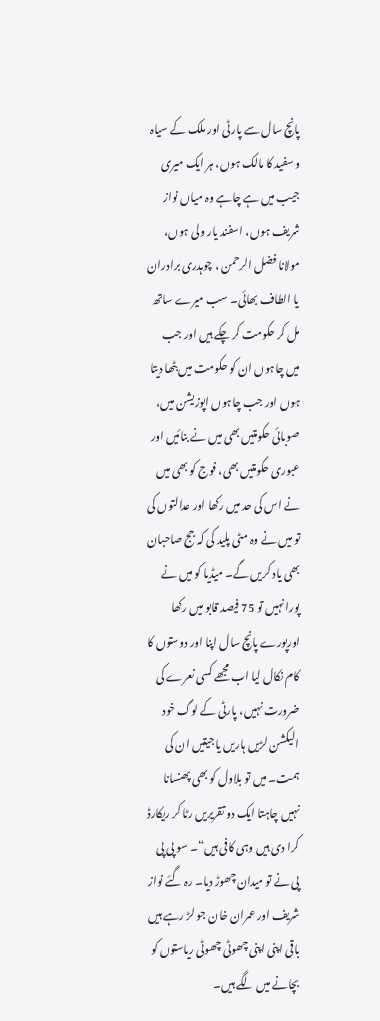پانچ سال سے پارٹی اور ملک کے سیاہ و سفید کا مالک ہوں، ہر ایک میری جیب میں ہے چاہے وہ میاں نواز شریف ہوں، اسفند یار ولی ہوں، مولانا فضل الرحمن ، چوہدری برادران یا الطاف بھائی۔ سب میرے ساتھ مل کر حکومت کر چکے ہیں اور جب میں چاہوں ان کو حکومت میں بٹھا دیتا ہوں اور جب چاہوں اپوزیشن میں، صوبائی حکومتیں بھی میں نے بنائیں اور عبوری حکومتیں بھی، فوج کو بھی میں نے اس کی حد میں رکھا اور عدالتوں کی تو میں نے وہ مٹی پلید کی کہ جج صاحبان بھی یاد کریں گے۔ میڈیا کو میں نے پورا نہیں تو 75 فیصد قابو میں رکھا اورپورے پانچ سال اپنا اور دوستوں کا کام نکال لیا اب مجھے کسی نعرے کی ضرورت نہیں، پارٹی کے لوگ خود الیکشن لڑیں ہاریں یا جیتیں ان کی ہمت۔ میں تو بلاول کو بھی پھنسانا نہیں چاہتا ایک دو تقریریں رٹا کر ریکارڈ کرا دی ہیں وہی کافی ہیں“۔ سو پی پی پی نے تو میدان چھوڑ دیا۔ رہ گئے نواز شریف اور عمران خان جو لڑ رہے ہیں باقی اپنی اپنی چھوٹی چھوٹی ریاستوں کو بچانے میں لگے ہیں۔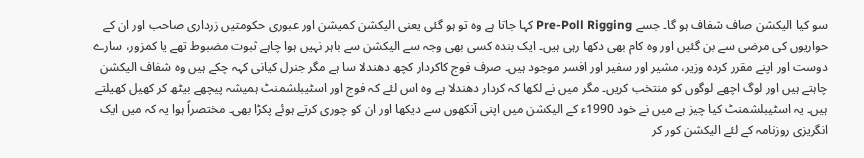سو کیا الیکشن صاف شفاف ہو گا۔ جسے Pre-Poll Rigging کہا جاتا ہے وہ تو ہو گئی یعنی الیکشن کمیشن اور عبوری حکومتیں زرداری صاحب اور ان کے حواریوں کی مرضی سے بن گئیں اور وہ کام بھی دکھا رہی ہیں۔ ایک بندہ کسی بھی وجہ سے الیکشن سے باہر نہیں ہوا چاہے ثبوت مضبوط تھے یا کمزور، سارے دوست اور اپنے مقرر کردہ وزیر، مشیر اور سفیر اور افسر موجود ہیں۔ صرف فوج کاکردار کچھ دھندلا سا ہے مگر جنرل کیانی کہہ چکے ہیں وہ شفاف الیکشن چاہتے ہیں اور لوگ اچھے لوگوں کو منتخب کریں۔ مگر میں نے لکھا کہ کردار دھندلا ہے وہ اس لئے کہ فوج اور اسٹیبلشمنٹ ہمیشہ پیچھے بیٹھ کر کھیل کھیلتے ہیں۔ یہ اسٹیبلشمنٹ کیا چیز ہے میں نے خود 1990ء کے الیکشن میں اپنی آنکھوں سے دیکھا اور ان کو چوری کرتے ہوئے پکڑا بھی۔ مختصراً ہوا یہ کہ میں ایک انگریزی روزنامہ کے لئے الیکشن کور کر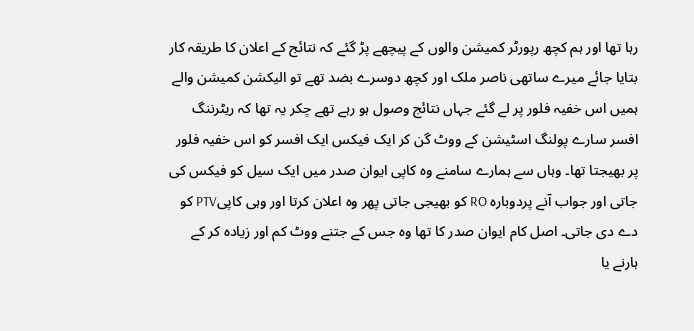رہا تھا اور ہم کچھ رپورٹر کمیشن والوں کے پیچھے پڑ گئے کہ نتائج کے اعلان کا طریقہ کار بتایا جائے میرے ساتھی ناصر ملک اور کچھ دوسرے بضد تھے تو الیکشن کمیشن والے ہمیں اس خفیہ فلور پر لے گئے جہاں نتائج وصول ہو رہے تھے چکر یہ تھا کہ ریٹرننگ افسر سارے پولنگ اسٹیشن کے ووٹ گن کر ایک فیکس ایک افسر کو اس خفیہ فلور پر بھیجتا تھا۔ وہاں سے ہمارے سامنے وہ کاپی ایوان صدر میں ایک سیل کو فیکس کی جاتی اور جواب آنے پردوبارہ RO کو بھیجی جاتی پھر وہ اعلان کرتا اور وہی کاپیPTV کو دے دی جاتی۔ اصل کام ایوان صدر کا تھا وہ جس کے جتنے ووٹ کم اور زیادہ کر کے ہارنے یا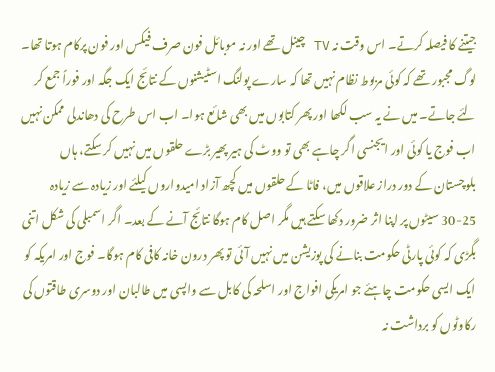جیتنے کا فیصلہ کرتے۔ اس وقت نہ TV چینل تھے اور نہ موبائل فون صرف فیکس اور فون پرکام ہوتا تھا۔ لوگ مجبور تھے کہ کوئی مربوط نظام نہیں تھا کہ سارے پولنگ اسٹیشنوں کے نتائج ایک جگہ اور فوراً جمع کر لئے جاتے۔ میں نے یہ سب لکھا اور پھر کتابوں میں بھی شائع ہوا۔ اب اس طرح کی دھاندلی ممکن نہیں اب فوج یا کوئی اور ایجنسی اگر چاہے بھی تو ووٹ کی ہیر پھیر بڑے حلقوں میں نہیں کر سکتے، ہاں بلوچستان کے دور دراز علاقوں میں، فاٹا کے حلقوں میں کچھ آزاد امیدواروں کیلئے اور زیادہ سے زیادہ 25-30 سیٹوں پر اپنا اثر ضرور دکھا سکتے ہیں مگر اصل کام ہوگا نتائج آنے کے بعد۔ اگر اسمبلی کی شکل اتنی بگڑی کہ کوئی پارٹی حکومت بنانے کی پوزیشن میں نہیں آئی تو پھر درون خانہ کافی کام ہوگا۔ فوج اور امریکہ کو ایک ایسی حکومت چاہئے جو امریکی افواج اور اسلحہ کی کابل سے واپسی میں طالبان اور دوسری طاقتوں کی رکاوٹوں کو برداشت نہ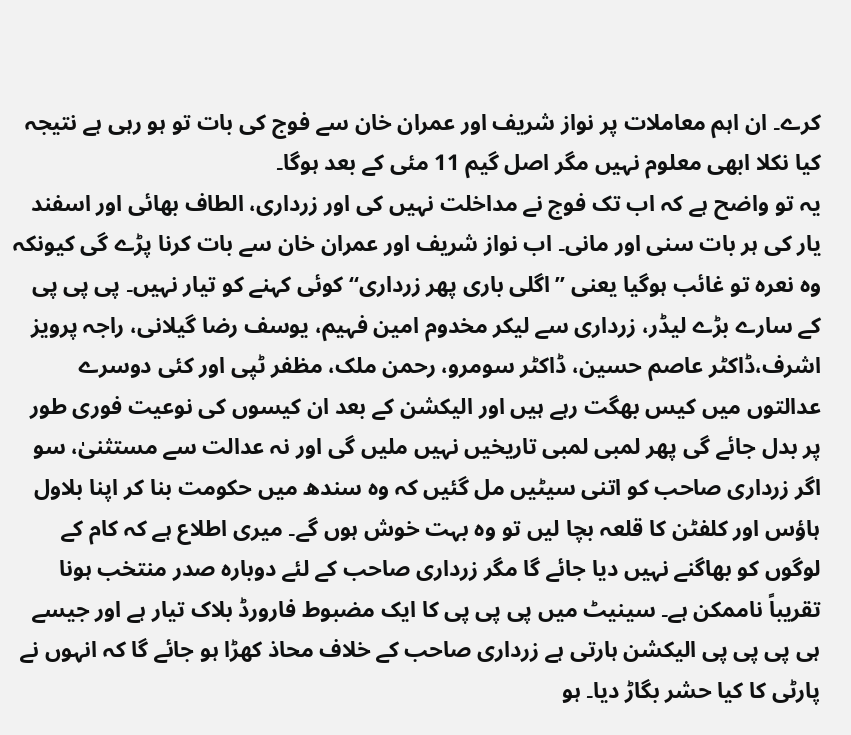کرے۔ ان اہم معاملات پر نواز شریف اور عمران خان سے فوج کی بات تو ہو رہی ہے نتیجہ کیا نکلا ابھی معلوم نہیں مگر اصل گیم 11 مئی کے بعد ہوگا۔
یہ تو واضح ہے کہ اب تک فوج نے مداخلت نہیں کی اور زرداری، الطاف بھائی اور اسفند یار کی ہر بات سنی اور مانی۔ اب نواز شریف اور عمران خان سے بات کرنا پڑے گی کیونکہ وہ نعرہ تو غائب ہوگیا یعنی ”اگلی باری پھر زرداری“ کوئی کہنے کو تیار نہیں۔ پی پی پی کے سارے بڑے لیڈر، زرداری سے لیکر مخدوم امین فہیم، یوسف رضا گیلانی، راجہ پرویز اشرف،ڈاکٹر عاصم حسین، ڈاکٹر سومرو، رحمن ملک، مظفر ٹپی اور کئی دوسرے عدالتوں میں کیس بھگت رہے ہیں اور الیکشن کے بعد ان کیسوں کی نوعیت فوری طور پر بدل جائے گی پھر لمبی لمبی تاریخیں نہیں ملیں گی اور نہ عدالت سے مستثنیٰ، سو اگر زرداری صاحب کو اتنی سیٹیں مل گئیں کہ وہ سندھ میں حکومت بنا کر اپنا بلاول ہاؤس اور کلفٹن کا قلعہ بچا لیں تو وہ بہت خوش ہوں گے۔ میری اطلاع ہے کہ کام کے لوگوں کو بھاگنے نہیں دیا جائے گا مگر زرداری صاحب کے لئے دوبارہ صدر منتخب ہونا تقریباً ناممکن ہے۔ سینیٹ میں پی پی پی کا ایک مضبوط فارورڈ بلاک تیار ہے اور جیسے ہی پی پی پی الیکشن ہارتی ہے زرداری صاحب کے خلاف محاذ کھڑا ہو جائے گا کہ انہوں نے پارٹی کا کیا حشر بگاڑ دیا۔ ہو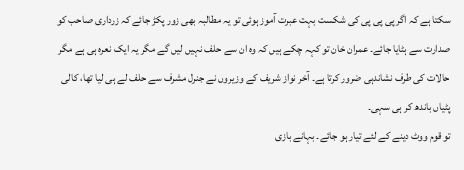سکتا ہے کہ اگر پی پی پی کی شکست بہت عبرت آموز ہوئی تو یہ مطالبہ بھی زور پکڑ جائے کہ زرداری صاحب کو صدارت سے ہٹایا جائے۔ عمران خان تو کہہ چکے ہیں کہ وہ ان سے حلف نہیں لیں گے مگر یہ ایک نعرہ ہی ہے مگر حالات کی طرف نشاندہی ضرور کرتا ہے۔ آخر نواز شریف کے وزیروں نے جنرل مشرف سے حلف لے ہی لیا تھا، کالی پٹیاں باندھ کر ہی سہی۔
تو قوم ووٹ دینے کے لئے تیار ہو جائے۔ بہانے بازی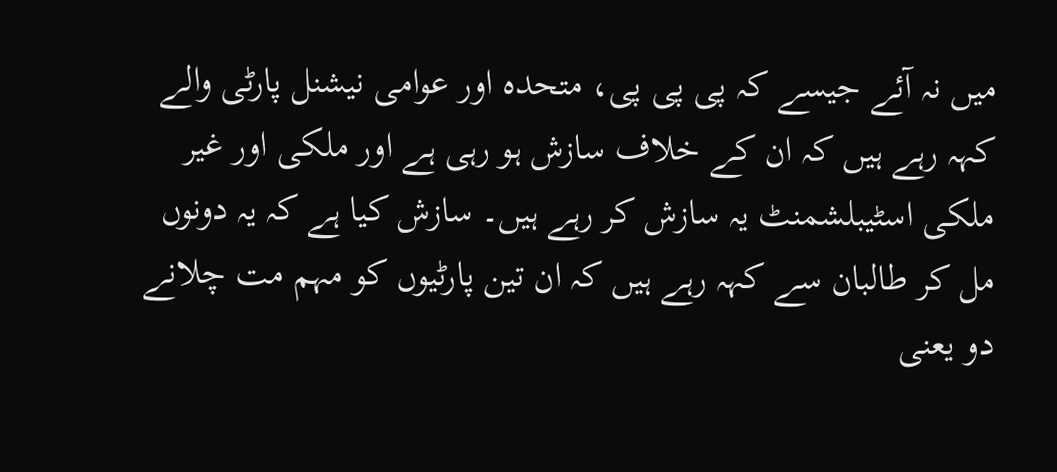میں نہ آئے جیسے کہ پی پی پی، متحدہ اور عوامی نیشنل پارٹی والے کہہ رہے ہیں کہ ان کے خلاف سازش ہو رہی ہے اور ملکی اور غیر ملکی اسٹیبلشمنٹ یہ سازش کر رہے ہیں۔ سازش کیا ہے کہ یہ دونوں مل کر طالبان سے کہہ رہے ہیں کہ ان تین پارٹیوں کو مہم مت چلانے دو یعنی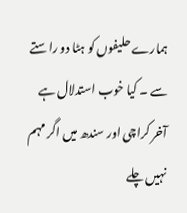ہمارے حلیفوں کو ہٹا دو راستے سے ۔ کیا خوب استدلال ہے آخر کراچی اور سندھ میں اگر مہم نہیں چلے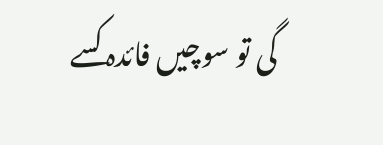گی تو سوچیں فائدہ کسے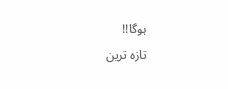ہوگا!!
تازہ ترین